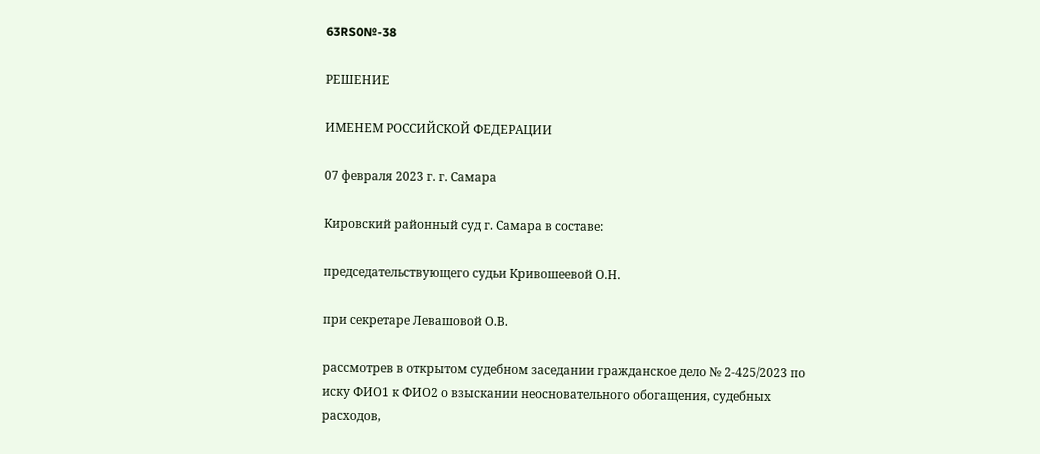63RS0№-38

РЕШЕНИЕ

ИМЕНЕМ РОССИЙСКОЙ ФЕДЕРАЦИИ

07 февраля 2023 г. г. Самара

Кировский районный суд г. Самара в составе:

председательствующего судьи Кривошеевой О.Н.

при секретаре Левашовой О.В.

рассмотрев в открытом судебном заседании гражданское дело № 2-425/2023 по иску ФИО1 к ФИО2 о взыскании неосновательного обогащения, судебных расходов,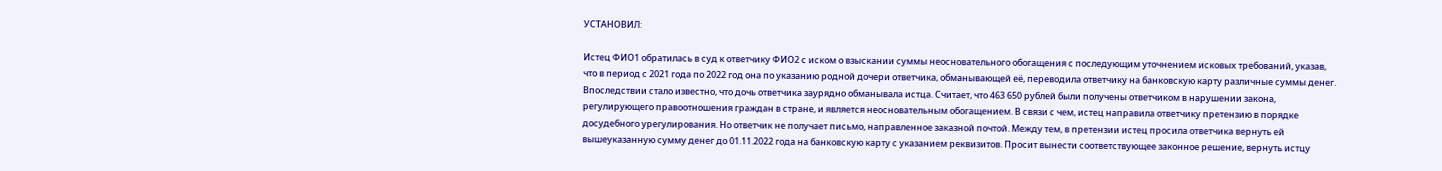УСТАНОВИЛ:

Истец ФИО1 обратилась в суд к ответчику ФИО2 с иском о взыскании суммы неосновательного обогащения с последующим уточнением исковых требований, указав, что в период с 2021 года по 2022 год она по указанию родной дочери ответчика, обманывающей её, переводила ответчику на банковскую карту различные суммы денег. Впоследствии стало известно, что дочь ответчика заурядно обманывала истца. Считает, что 463 650 рублей были получены ответчиком в нарушении закона, регулирующего правоотношения граждан в стране, и является неосновательным обогащением. В связи с чем, истец направила ответчику претензию в порядке досудебного урегулирования. Но ответчик не получает письмо, направленное заказной почтой. Между тем, в претензии истец просила ответчика вернуть ей вышеуказанную сумму денег до 01.11.2022 года на банковскую карту с указанием реквизитов. Просит вынести соответствующее законное решение, вернуть истцу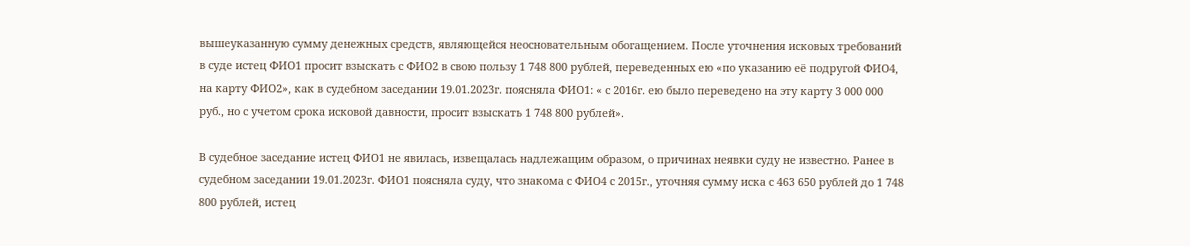вышеуказанную сумму денежных средств, являющейся неосновательным обогащением. После уточнения исковых требований в суде истец ФИО1 просит взыскать с ФИО2 в свою пользу 1 748 800 рублей, переведенных ею «по указанию её подругой ФИО4, на карту ФИО2», как в судебном заседании 19.01.2023г. поясняла ФИО1: « с 2016г. ею было переведено на эту карту 3 000 000 руб., но с учетом срока исковой давности, просит взыскать 1 748 800 рублей».

В судебное заседание истец ФИО1 не явилась, извещалась надлежащим образом, о причинах неявки суду не известно. Ранее в судебном заседании 19.01.2023г. ФИО1 поясняла суду, что знакома с ФИО4 с 2015г., уточняя сумму иска с 463 650 рублей до 1 748 800 рублей, истец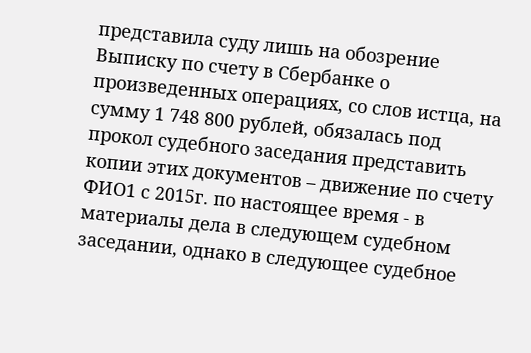представила суду лишь на обозрение Выписку по счету в Сбербанке о произведенных операциях, со слов истца, на сумму 1 748 800 рублей, обязалась под прокол судебного заседания представить копии этих документов – движение по счету ФИО1 с 2015г. по настоящее время - в материалы дела в следующем судебном заседании, однако в следующее судебное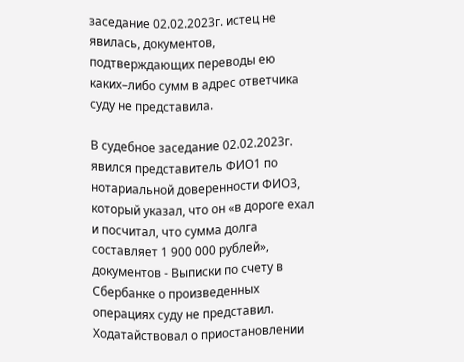заседание 02.02.2023г. истец не явилась, документов, подтверждающих переводы ею каких–либо сумм в адрес ответчика суду не представила.

В судебное заседание 02.02.2023г. явился представитель ФИО1 по нотариальной доверенности ФИО3, который указал, что он «в дороге ехал и посчитал, что сумма долга составляет 1 900 000 рублей», документов - Выписки по счету в Сбербанке о произведенных операциях суду не представил. Ходатайствовал о приостановлении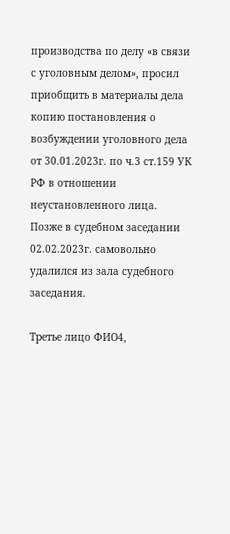производства по делу «в связи с уголовным делом», просил приобщить в материалы дела копию постановления о возбуждении уголовного дела от 30.01.2023г. по ч.3 ст.159 УК РФ в отношении неустановленного лица. Позже в судебном заседании 02.02.2023г. самовольно удалился из зала судебного заседания.

Третье лицо ФИО4,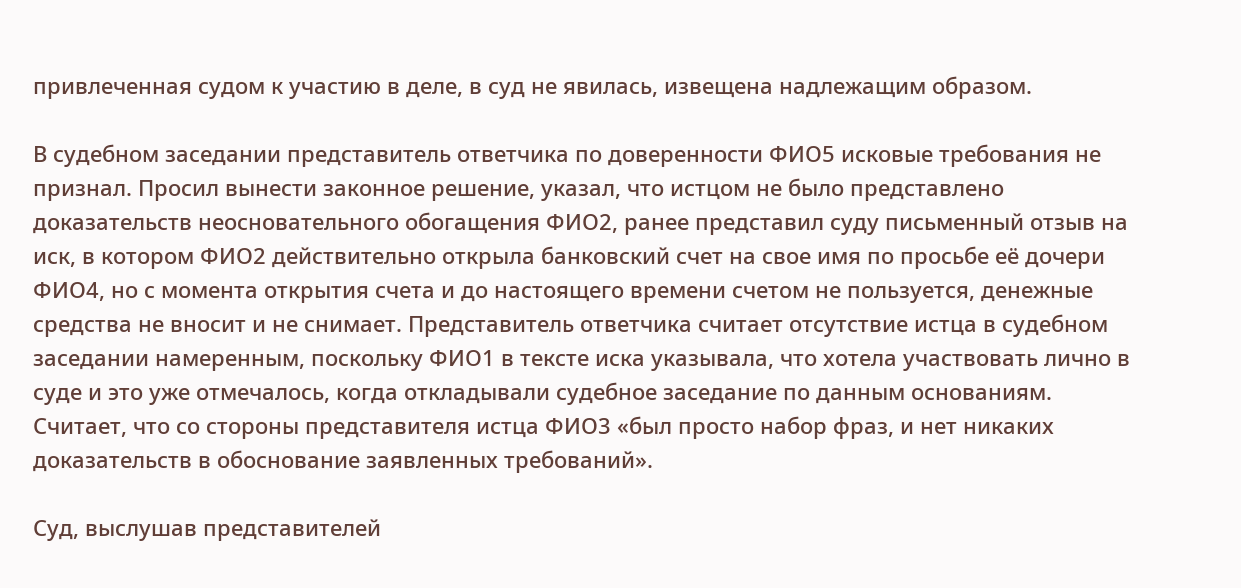привлеченная судом к участию в деле, в суд не явилась, извещена надлежащим образом.

В судебном заседании представитель ответчика по доверенности ФИО5 исковые требования не признал. Просил вынести законное решение, указал, что истцом не было представлено доказательств неосновательного обогащения ФИО2, ранее представил суду письменный отзыв на иск, в котором ФИО2 действительно открыла банковский счет на свое имя по просьбе её дочери ФИО4, но с момента открытия счета и до настоящего времени счетом не пользуется, денежные средства не вносит и не снимает. Представитель ответчика считает отсутствие истца в судебном заседании намеренным, поскольку ФИО1 в тексте иска указывала, что хотела участвовать лично в суде и это уже отмечалось, когда откладывали судебное заседание по данным основаниям. Считает, что со стороны представителя истца ФИО3 «был просто набор фраз, и нет никаких доказательств в обоснование заявленных требований».

Суд, выслушав представителей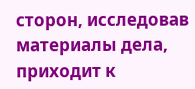сторон, исследовав материалы дела, приходит к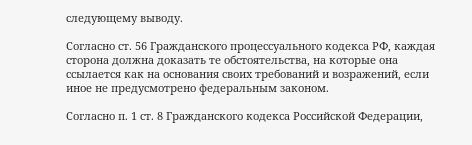следующему выводу.

Согласно ст. 56 Гражданского процессуального кодекса РФ, каждая сторона должна доказать те обстоятельства, на которые она ссылается как на основания своих требований и возражений, если иное не предусмотрено федеральным законом.

Согласно п. 1 ст. 8 Гражданского кодекса Российской Федерации,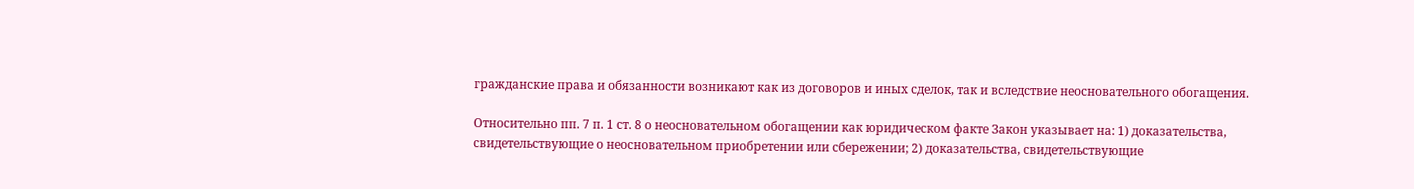гражданские права и обязанности возникают как из договоров и иных сделок, так и вследствие неосновательного обогащения.

Относительно пп. 7 п. 1 ст. 8 о неосновательном обогащении как юридическом факте Закон указывает на: 1) доказательства, свидетельствующие о неосновательном приобретении или сбережении; 2) доказательства, свидетельствующие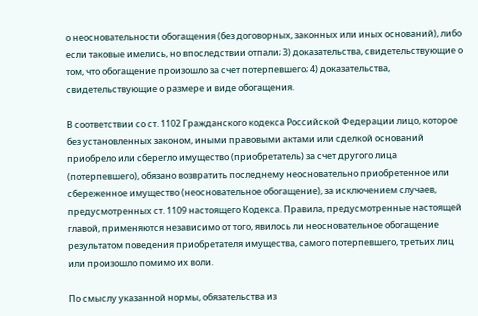о неосновательности обогащения (без договорных, законных или иных оснований), либо если таковые имелись, но впоследствии отпали; 3) доказательства, свидетельствующие о том, что обогащение произошло за счет потерпевшего; 4) доказательства, свидетельствующие о размере и виде обогащения.

В соответствии со ст. 1102 Гражданского кодекса Российской Федерации лицо, которое без установленных законом, иными правовыми актами или сделкой оснований приобрело или сберегло имущество (приобретатель) за счет другого лица (потерпевшего), обязано возвратить последнему неосновательно приобретенное или сбереженное имущество (неосновательное обогащение), за исключением случаев, предусмотренных ст. 1109 настоящего Кодекса. Правила, предусмотренные настоящей главой, применяются независимо от того, явилось ли неосновательное обогащение результатом поведения приобретателя имущества, самого потерпевшего, третьих лиц или произошло помимо их воли.

По смыслу указанной нормы, обязательства из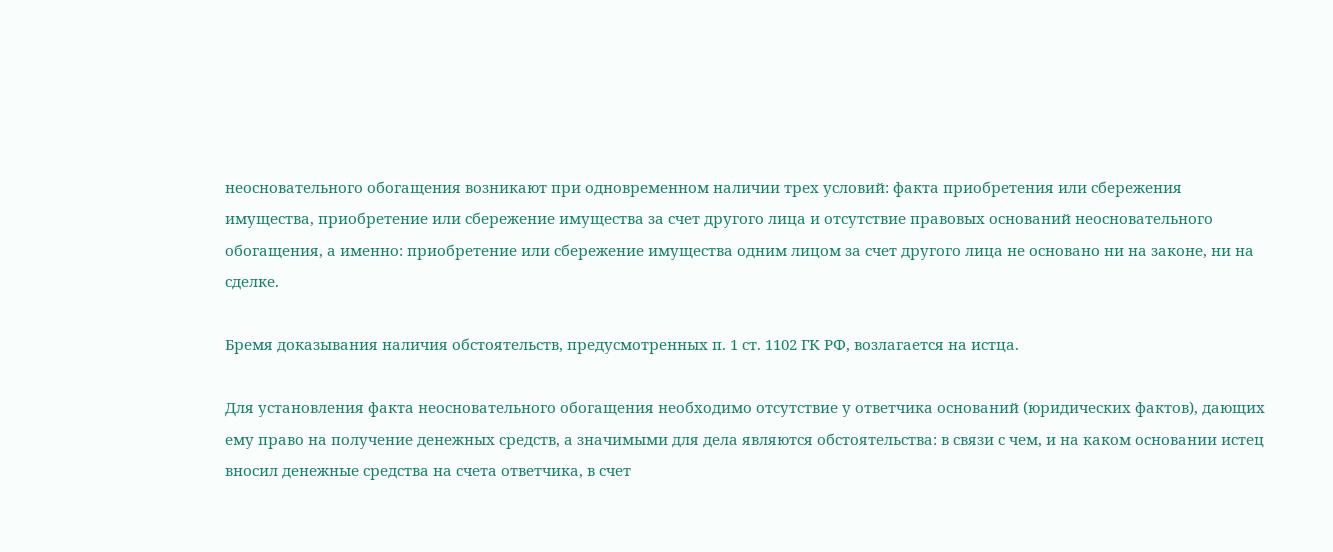неосновательного обогащения возникают при одновременном наличии трех условий: факта приобретения или сбережения имущества, приобретение или сбережение имущества за счет другого лица и отсутствие правовых оснований неосновательного обогащения, а именно: приобретение или сбережение имущества одним лицом за счет другого лица не основано ни на законе, ни на сделке.

Бремя доказывания наличия обстоятельств, предусмотренных п. 1 ст. 1102 ГК РФ, возлагается на истца.

Для установления факта неосновательного обогащения необходимо отсутствие у ответчика оснований (юридических фактов), дающих ему право на получение денежных средств, а значимыми для дела являются обстоятельства: в связи с чем, и на каком основании истец вносил денежные средства на счета ответчика, в счет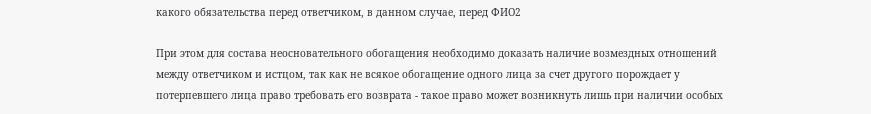какого обязательства перед ответчиком, в данном случае, перед ФИО2

При этом для состава неосновательного обогащения необходимо доказать наличие возмездных отношений между ответчиком и истцом, так как не всякое обогащение одного лица за счет другого порождает у потерпевшего лица право требовать его возврата - такое право может возникнуть лишь при наличии особых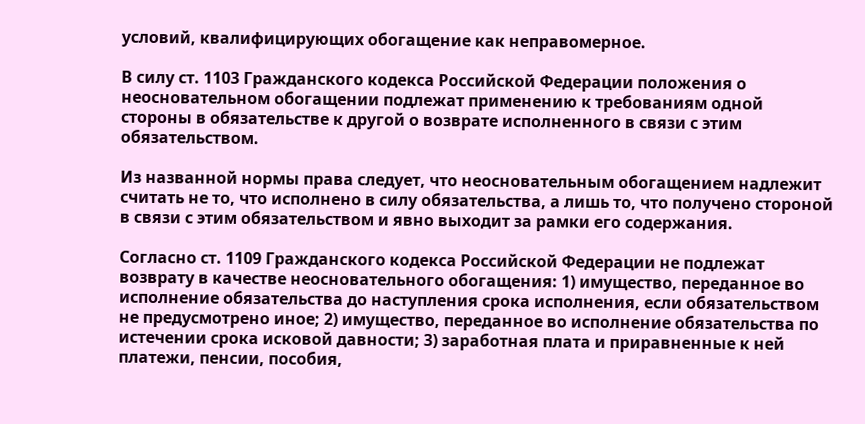условий, квалифицирующих обогащение как неправомерное.

В силу ст. 1103 Гражданского кодекса Российской Федерации положения о неосновательном обогащении подлежат применению к требованиям одной стороны в обязательстве к другой о возврате исполненного в связи с этим обязательством.

Из названной нормы права следует, что неосновательным обогащением надлежит считать не то, что исполнено в силу обязательства, а лишь то, что получено стороной в связи с этим обязательством и явно выходит за рамки его содержания.

Согласно ст. 1109 Гражданского кодекса Российской Федерации не подлежат возврату в качестве неосновательного обогащения: 1) имущество, переданное во исполнение обязательства до наступления срока исполнения, если обязательством не предусмотрено иное; 2) имущество, переданное во исполнение обязательства по истечении срока исковой давности; 3) заработная плата и приравненные к ней платежи, пенсии, пособия,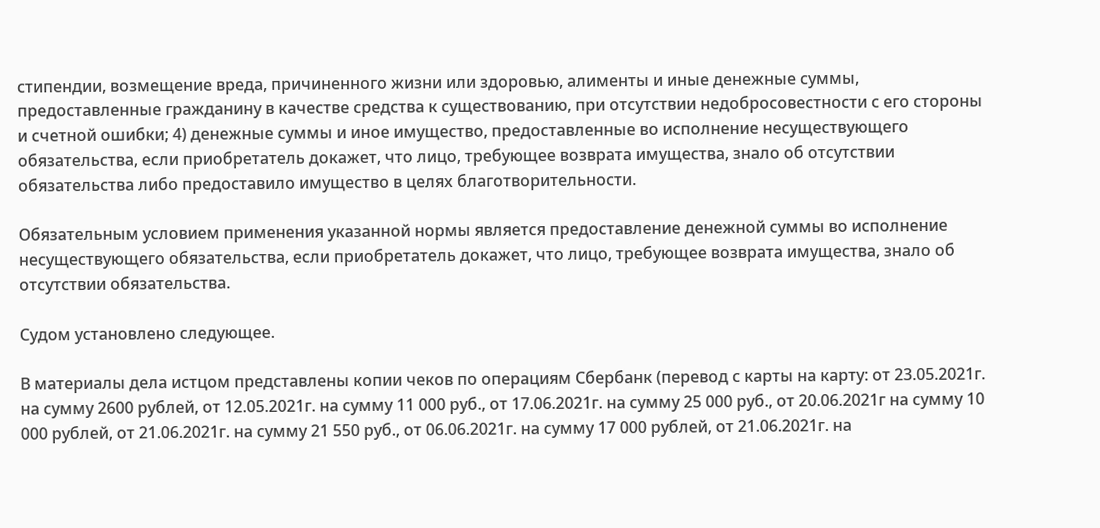стипендии, возмещение вреда, причиненного жизни или здоровью, алименты и иные денежные суммы, предоставленные гражданину в качестве средства к существованию, при отсутствии недобросовестности с его стороны и счетной ошибки; 4) денежные суммы и иное имущество, предоставленные во исполнение несуществующего обязательства, если приобретатель докажет, что лицо, требующее возврата имущества, знало об отсутствии обязательства либо предоставило имущество в целях благотворительности.

Обязательным условием применения указанной нормы является предоставление денежной суммы во исполнение несуществующего обязательства, если приобретатель докажет, что лицо, требующее возврата имущества, знало об отсутствии обязательства.

Судом установлено следующее.

В материалы дела истцом представлены копии чеков по операциям Сбербанк (перевод с карты на карту: от 23.05.2021г. на сумму 2600 рублей, от 12.05.2021г. на сумму 11 000 руб., от 17.06.2021г. на сумму 25 000 руб., от 20.06.2021г на сумму 10 000 рублей, от 21.06.2021г. на сумму 21 550 руб., от 06.06.2021г. на сумму 17 000 рублей, от 21.06.2021г. на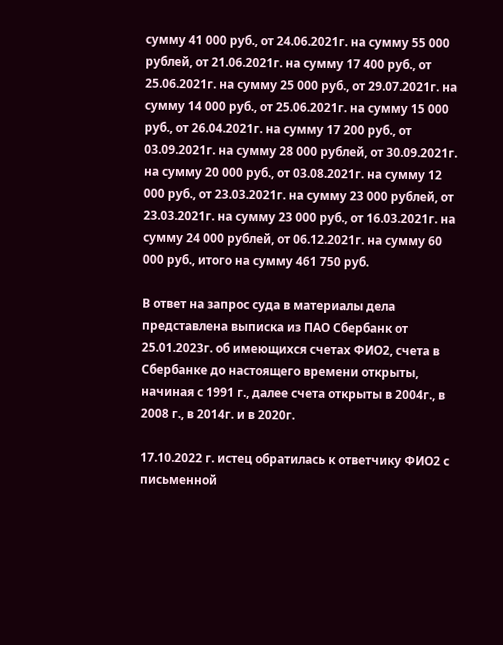сумму 41 000 руб., от 24.06.2021г. на сумму 55 000 рублей, от 21.06.2021г. на сумму 17 400 руб., от 25.06.2021г. на сумму 25 000 руб., от 29.07.2021г. на сумму 14 000 руб., от 25.06.2021г. на сумму 15 000 руб., от 26.04.2021г. на сумму 17 200 руб., от 03.09.2021г. на сумму 28 000 рублей, от 30.09.2021г. на сумму 20 000 руб., от 03.08.2021г. на сумму 12 000 руб., от 23.03.2021г. на сумму 23 000 рублей, от 23.03.2021г. на сумму 23 000 руб., от 16.03.2021г. на сумму 24 000 рублей, от 06.12.2021г. на сумму 60 000 руб., итого на сумму 461 750 руб.

В ответ на запрос суда в материалы дела представлена выписка из ПАО Сбербанк от 25.01.2023г. об имеющихся счетах ФИО2, счета в Сбербанке до настоящего времени открыты, начиная с 1991 г., далее счета открыты в 2004г., в 2008 г., в 2014г. и в 2020г.

17.10.2022 г. истец обратилась к ответчику ФИО2 с письменной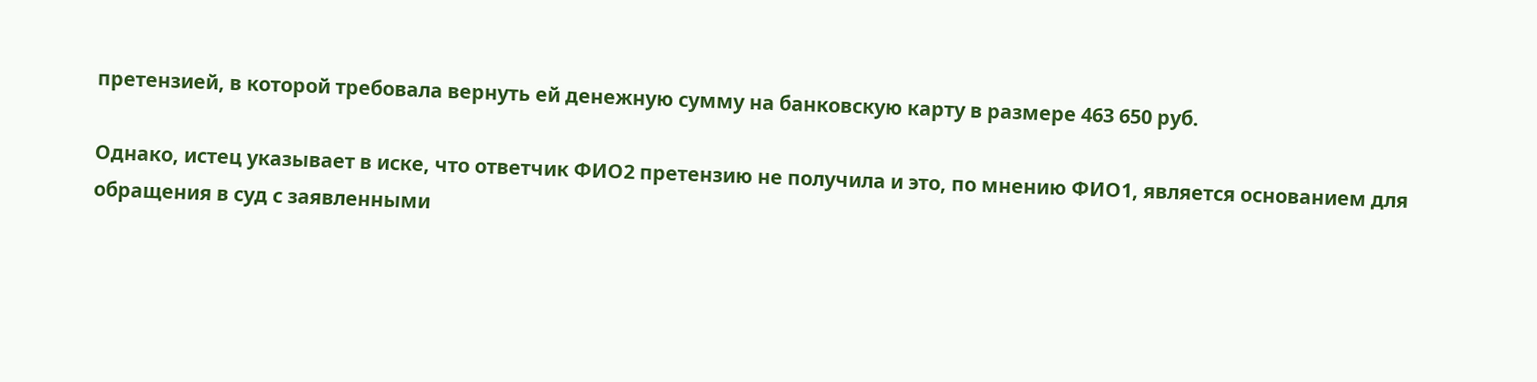претензией, в которой требовала вернуть ей денежную сумму на банковскую карту в размере 463 650 руб.

Однако, истец указывает в иске, что ответчик ФИО2 претензию не получила и это, по мнению ФИО1, является основанием для обращения в суд с заявленными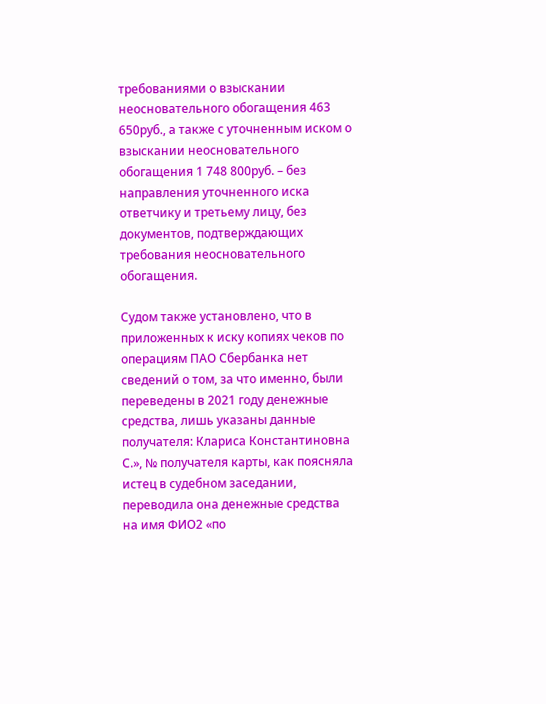требованиями о взыскании неосновательного обогащения 463 650руб., а также с уточненным иском о взыскании неосновательного обогащения 1 748 800руб. – без направления уточненного иска ответчику и третьему лицу, без документов, подтверждающих требования неосновательного обогащения.

Судом также установлено, что в приложенных к иску копиях чеков по операциям ПАО Сбербанка нет сведений о том, за что именно, были переведены в 2021 году денежные средства, лишь указаны данные получателя: Клариса Константиновна С.», № получателя карты, как поясняла истец в судебном заседании, переводила она денежные средства на имя ФИО2 «по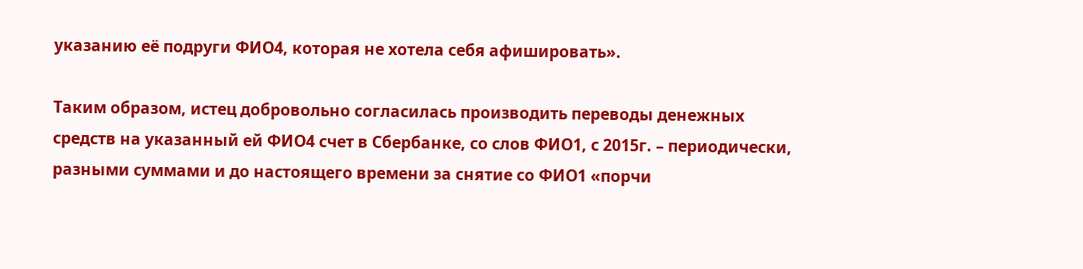указанию её подруги ФИО4, которая не хотела себя афишировать».

Таким образом, истец добровольно согласилась производить переводы денежных средств на указанный ей ФИО4 счет в Сбербанке, со слов ФИО1, с 2015г. – периодически, разными суммами и до настоящего времени за снятие со ФИО1 «порчи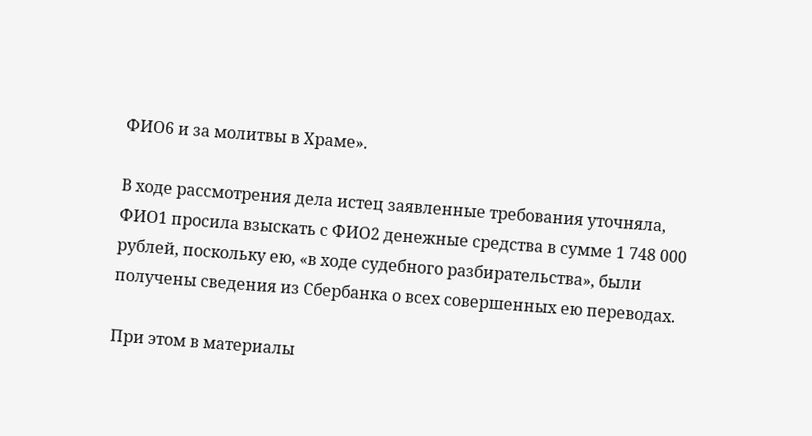ФИО6 и за молитвы в Храме».

В ходе рассмотрения дела истец заявленные требования уточняла, ФИО1 просила взыскать с ФИО2 денежные средства в сумме 1 748 000 рублей, поскольку ею, «в ходе судебного разбирательства», были получены сведения из Сбербанка о всех совершенных ею переводах.

При этом в материалы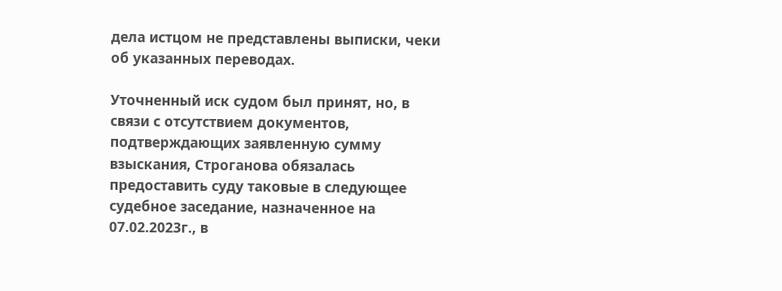дела истцом не представлены выписки, чеки об указанных переводах.

Уточненный иск судом был принят, но, в связи с отсутствием документов, подтверждающих заявленную сумму взыскания, Строганова обязалась предоставить суду таковые в следующее судебное заседание, назначенное на 07.02.2023г., в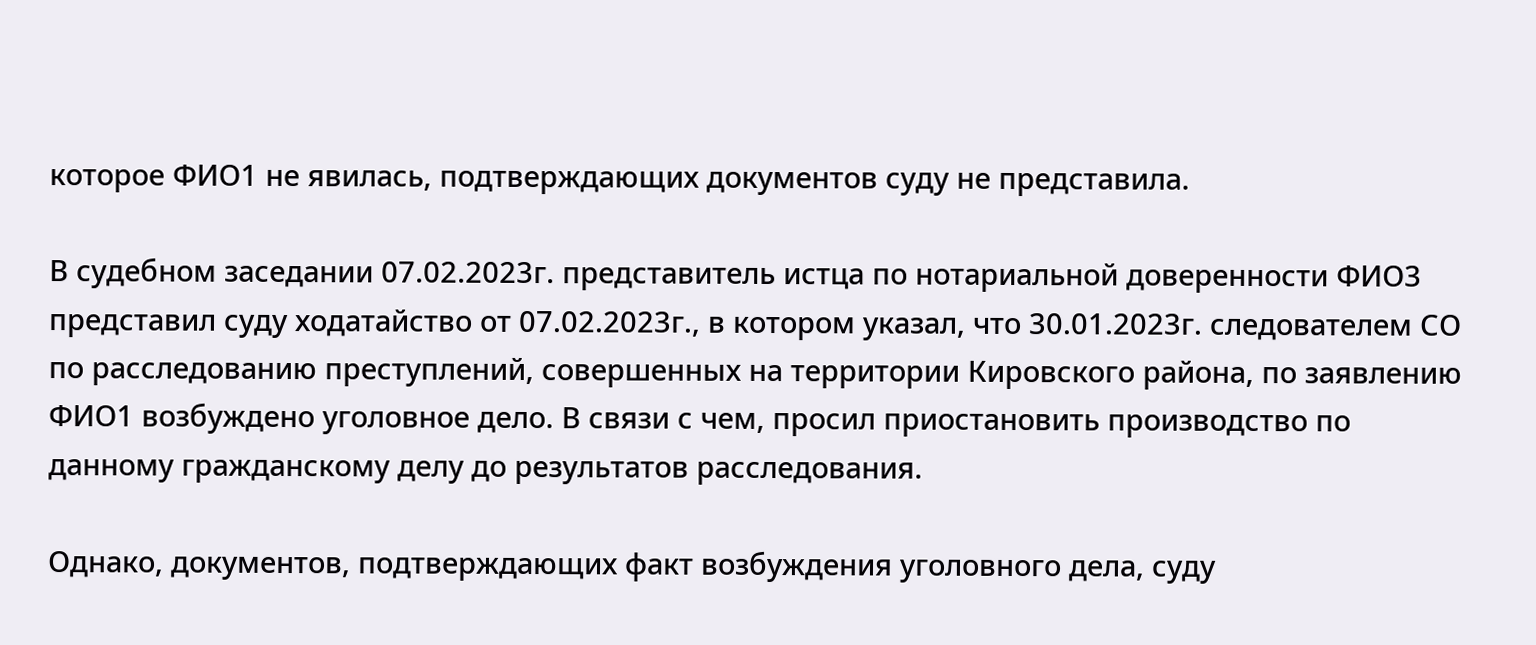которое ФИО1 не явилась, подтверждающих документов суду не представила.

В судебном заседании 07.02.2023г. представитель истца по нотариальной доверенности ФИО3 представил суду ходатайство от 07.02.2023г., в котором указал, что 30.01.2023г. следователем СО по расследованию преступлений, совершенных на территории Кировского района, по заявлению ФИО1 возбуждено уголовное дело. В связи с чем, просил приостановить производство по данному гражданскому делу до результатов расследования.

Однако, документов, подтверждающих факт возбуждения уголовного дела, суду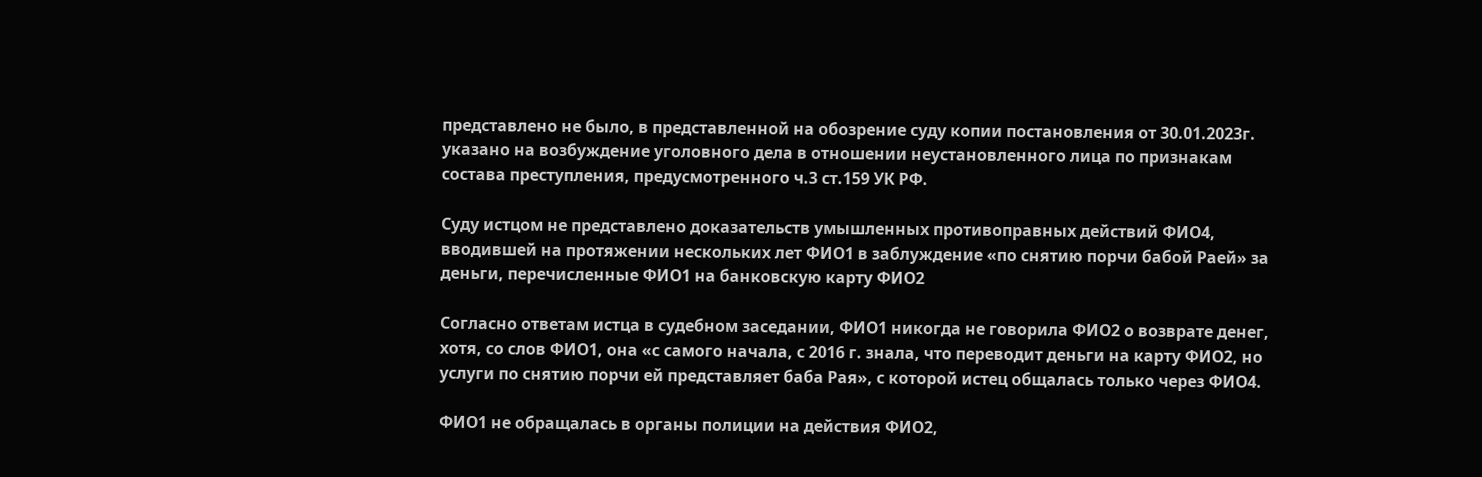представлено не было, в представленной на обозрение суду копии постановления от 30.01.2023г. указано на возбуждение уголовного дела в отношении неустановленного лица по признакам состава преступления, предусмотренного ч.3 ст.159 УК РФ.

Суду истцом не представлено доказательств умышленных противоправных действий ФИО4, вводившей на протяжении нескольких лет ФИО1 в заблуждение «по снятию порчи бабой Раей» за деньги, перечисленные ФИО1 на банковскую карту ФИО2

Согласно ответам истца в судебном заседании, ФИО1 никогда не говорила ФИО2 о возврате денег, хотя, со слов ФИО1, она «с самого начала, с 2016 г. знала, что переводит деньги на карту ФИО2, но услуги по снятию порчи ей представляет баба Рая», с которой истец общалась только через ФИО4.

ФИО1 не обращалась в органы полиции на действия ФИО2,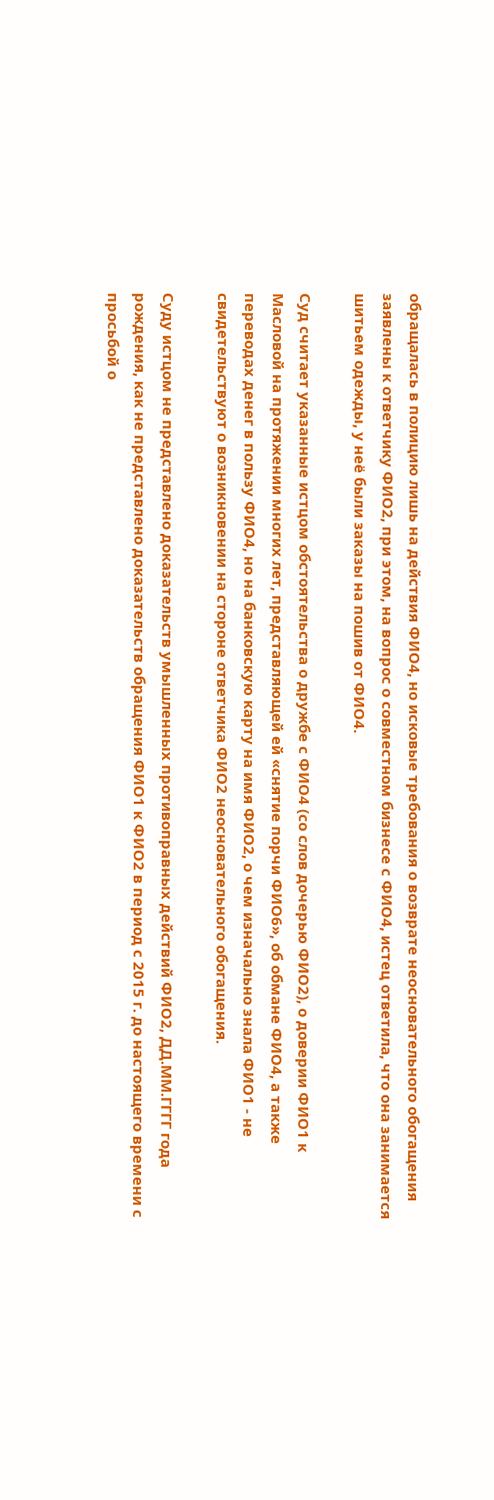обращалась в полицию лишь на действия ФИО4, но исковые требования о возврате неосновательного обогащения заявлены к ответчику ФИО2, при этом, на вопрос о совместном бизнесе с ФИО4, истец ответила, что она занимается шитьем одежды, у неё были заказы на пошив от ФИО4.

Суд считает указанные истцом обстоятельства о дружбе с ФИО4 (со слов дочерью ФИО2), о доверии ФИО1 к Масловой на протяжении многих лет, представляющей ей «снятие порчи ФИО6», об обмане ФИО4, а также переводах денег в пользу ФИО4, но на банковскую карту на имя ФИО2, о чем изначально знала ФИО1 - не свидетельствуют о возникновении на стороне ответчика ФИО2 неосновательного обогащения.

Суду истцом не представлено доказательств умышленных противоправных действий ФИО2, ДД.ММ.ГГГГ года рождения, как не представлено доказательств обращения ФИО1 к ФИО2 в период с 2015 г. до настоящего времени с просьбой о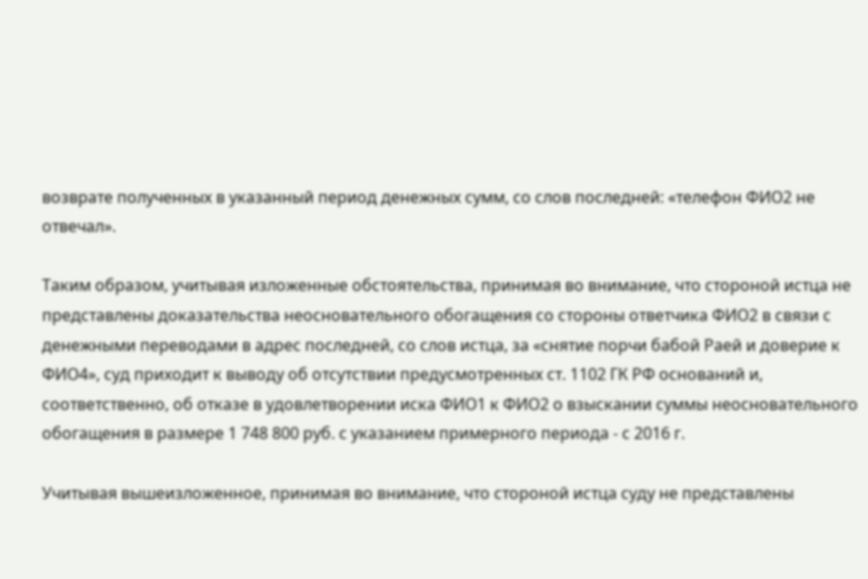возврате полученных в указанный период денежных сумм, со слов последней: «телефон ФИО2 не отвечал».

Таким образом, учитывая изложенные обстоятельства, принимая во внимание, что стороной истца не представлены доказательства неосновательного обогащения со стороны ответчика ФИО2 в связи с денежными переводами в адрес последней, со слов истца, за «снятие порчи бабой Раей и доверие к ФИО4», суд приходит к выводу об отсутствии предусмотренных ст. 1102 ГК РФ оснований и, соответственно, об отказе в удовлетворении иска ФИО1 к ФИО2 о взыскании суммы неосновательного обогащения в размере 1 748 800 руб. с указанием примерного периода - с 2016 г.

Учитывая вышеизложенное, принимая во внимание, что стороной истца суду не представлены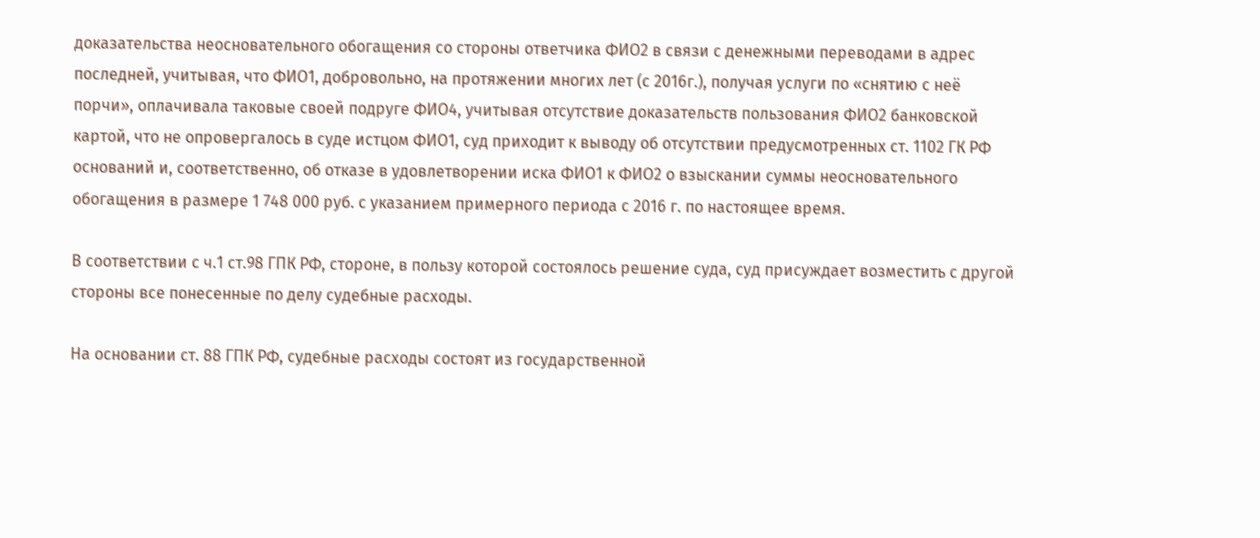доказательства неосновательного обогащения со стороны ответчика ФИО2 в связи с денежными переводами в адрес последней, учитывая, что ФИО1, добровольно, на протяжении многих лет (с 2016г.), получая услуги по «снятию с неё порчи», оплачивала таковые своей подруге ФИО4, учитывая отсутствие доказательств пользования ФИО2 банковской картой, что не опровергалось в суде истцом ФИО1, суд приходит к выводу об отсутствии предусмотренных ст. 1102 ГК РФ оснований и, соответственно, об отказе в удовлетворении иска ФИО1 к ФИО2 о взыскании суммы неосновательного обогащения в размере 1 748 000 руб. с указанием примерного периода с 2016 г. по настоящее время.

В соответствии с ч.1 ст.98 ГПК РФ, стороне, в пользу которой состоялось решение суда, суд присуждает возместить с другой стороны все понесенные по делу судебные расходы.

На основании ст. 88 ГПК РФ, судебные расходы состоят из государственной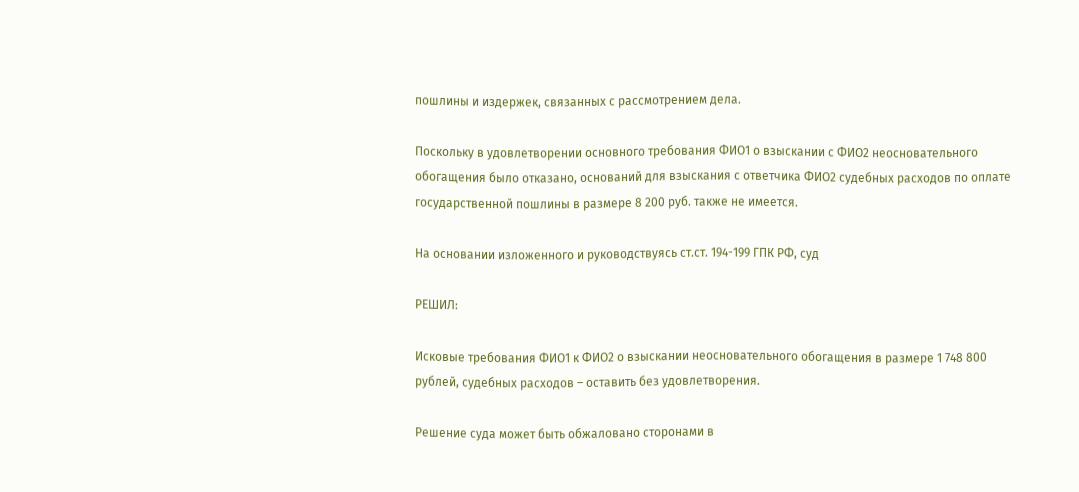пошлины и издержек, связанных с рассмотрением дела.

Поскольку в удовлетворении основного требования ФИО1 о взыскании с ФИО2 неосновательного обогащения было отказано, оснований для взыскания с ответчика ФИО2 судебных расходов по оплате государственной пошлины в размере 8 200 руб. также не имеется.

На основании изложенного и руководствуясь ст.ст. 194-199 ГПК РФ, суд

РЕШИЛ:

Исковые требования ФИО1 к ФИО2 о взыскании неосновательного обогащения в размере 1 748 800 рублей, судебных расходов – оставить без удовлетворения.

Решение суда может быть обжаловано сторонами в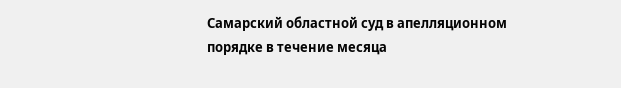Самарский областной суд в апелляционном порядке в течение месяца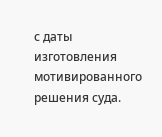с даты изготовления мотивированного решения суда.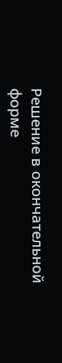Решение в окончательной форме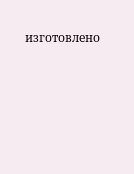изготовлено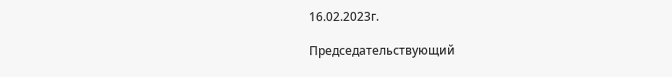16.02.2023г.

Председательствующий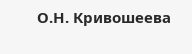О.Н. Кривошеева